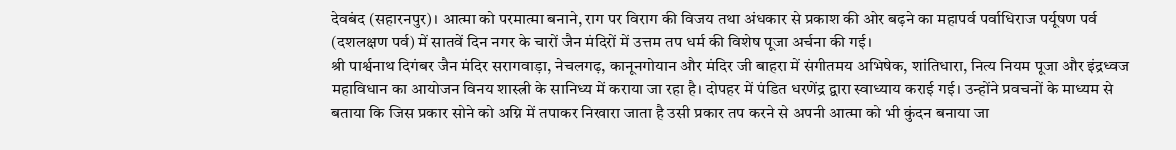देवबंद (सहारनपुर)। आत्मा को परमात्मा बनाने, राग पर विराग की विजय तथा अंधकार से प्रकाश की ओर बढ़ने का महापर्व पर्वाधिराज पर्यूषण पर्व (दशलक्षण पर्व) में सातवें दिन नगर के चारों जैन मंदिरों में उत्तम तप धर्म की विशेष पूजा अर्चना की गई।
श्री पार्श्वनाथ दिगंबर जैन मंदिर सरागवाड़ा, नेचलगढ़, कानूनगोयान और मंदिर जी बाहरा में संगीतमय अभिषेक, शांतिधारा, नित्य नियम पूजा और इंद्रध्वज महाविधान का आयोजन विनय शास्त्री के सानिध्य में कराया जा रहा है। दोपहर में पंडित धरणेंद्र द्वारा स्वाध्याय कराई गई। उन्होंने प्रवचनों के माध्यम से बताया कि जिस प्रकार सोने को अग्नि में तपाकर निखारा जाता है उसी प्रकार तप करने से अपनी आत्मा को भी कुंदन बनाया जा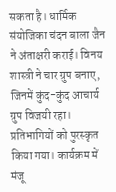सकता है। धार्मिक संयोजिका चंदन बाला जैन ने अंताक्षरी कराई। विनय शास्त्री ने चार ग्रुप बनाए, जिनमें कुंद-कुंद आचार्य ग्रुप विजयी रहा। प्रतिभागियों को पुरस्कृत किया गया। कार्यक्रम में मंजू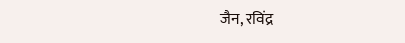जैन, रविंद्र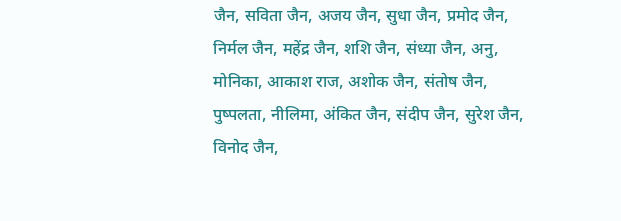जैन, सविता जैन, अजय जैन, सुधा जैन, प्रमोद जैन, निर्मल जैन, महेंद्र जैन, शशि जैन, संध्या जैन, अनु, मोनिका, आकाश राज, अशोक जैन, संतोष जैन, पुष्पलता, नीलिमा, अंकित जैन, संदीप जैन, सुरेश जैन, विनोद जैन,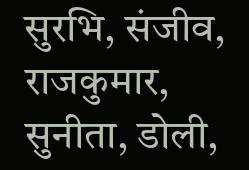सुरभि, संजीव, राजकुमार, सुनीता, डोली,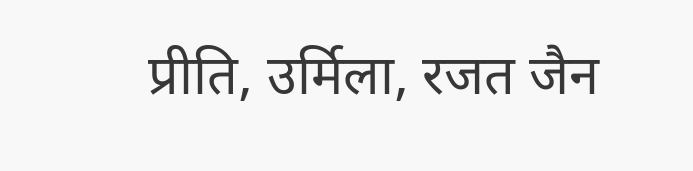प्रीति, उर्मिला, रजत जैन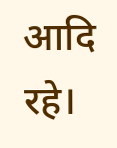आदि रहे।